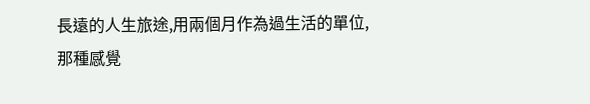長遠的人生旅途,用兩個月作為過生活的單位,那種感覺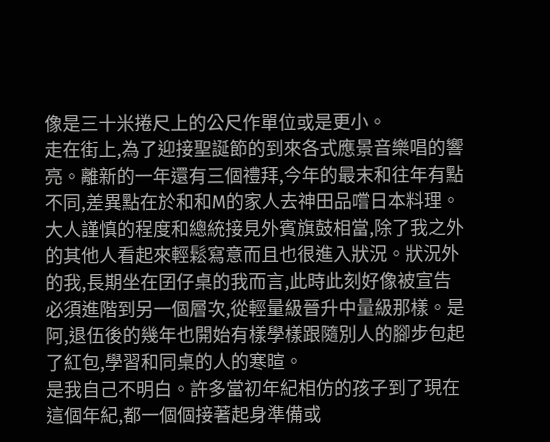像是三十米捲尺上的公尺作單位或是更小。
走在街上,為了迎接聖誕節的到來各式應景音樂唱的響亮。離新的一年還有三個禮拜,今年的最末和往年有點不同,差異點在於和和M的家人去神田品嚐日本料理。大人謹慎的程度和總統接見外賓旗鼓相當,除了我之外的其他人看起來輕鬆寫意而且也很進入狀況。狀況外的我,長期坐在囝仔桌的我而言,此時此刻好像被宣告必須進階到另一個層次,從輕量級晉升中量級那樣。是阿,退伍後的幾年也開始有樣學樣跟隨別人的腳步包起了紅包,學習和同桌的人的寒暄。
是我自己不明白。許多當初年紀相仿的孩子到了現在這個年紀,都一個個接著起身準備或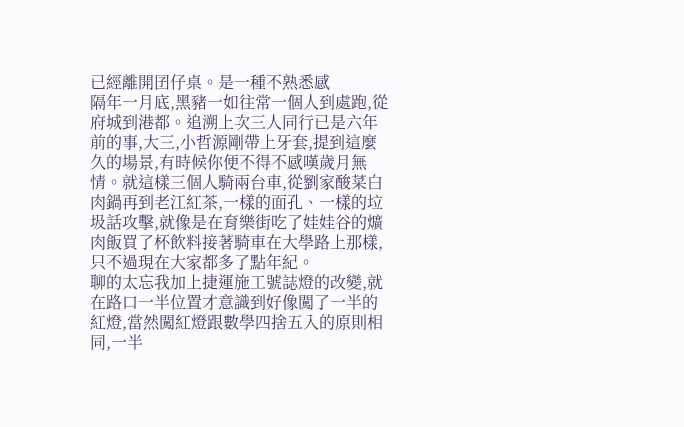已經離開囝仔桌。是一種不熟悉感
隔年一月底,黑豬一如往常一個人到處跑,從府城到港都。追溯上次三人同行已是六年前的事,大三,小哲源剛帶上牙套,提到這麼久的場景,有時候你便不得不感嘆歲月無情。就這樣三個人騎兩台車,從劉家酸菜白肉鍋再到老江紅茶,一樣的面孔、一樣的垃圾話攻擊,就像是在育樂街吃了娃娃谷的爌肉飯買了杯飲料接著騎車在大學路上那樣,只不過現在大家都多了點年紀。
聊的太忘我加上捷運施工號誌燈的改變,就在路口一半位置才意識到好像闖了一半的紅燈,當然闖紅燈跟數學四捨五入的原則相同,一半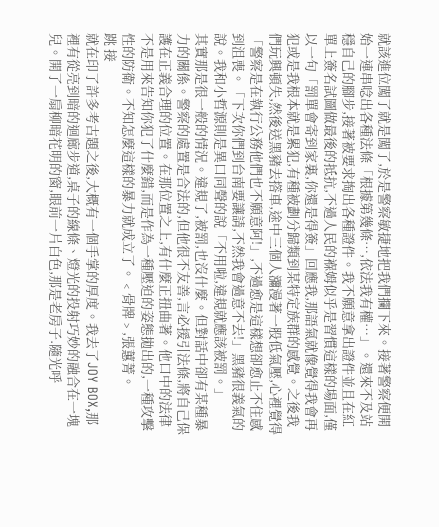就該進位闖了就是闖了,於是警察敏捷地把我們攔下來。接著警察便開始一連串唸出各種法條「根據第幾條…,依法我有權…」。還來不及站穩自己的腳步,接著被要求掏出各種證件。我不願意拿出證件並且在紅單上簽名試圖做最後的抵抗,不過人民的褓姆似乎是習慣這樣的場面,僅以一句「罰單會寄到家裏,你還是得簽」回應我,那語氣就像覺得我會再犯或是我根本就是累犯,有種被劃分歸類到某特定族群的感覺。之後我們玩興頓失,然後送黑豬去撘車,途中三個人瀰漫著一股低氣壓,心裡覺得「警察是在執行公務他們也不願意阿!」,不過愈是這樣想卻愈止不住感到沮喪。「下次你們到台南要讓請,不然我會過意不去!」黑豬很義氣的說。我和小哲源則是異口同聲的說「不用啦,違規就應該被罰。」
其實那是很一般的情況。違規了,被罰,也沒什麼。但對話中卻有某種暴力的關係。警察的處置是合法的,但他很不友善,言必援引法條,將自己保護在正義合理的位置。在那位置之上,有什麼正扭曲著。他口中的法律不是用來告知你犯了什麼錯,而是作為一種壓迫的姿態拋出的,一種攻擊性的防衛。不知怎麼這樣的暴力就成立了。﹤骨牌﹥,張蕙菁。
跳 接
就在印了許多考古題之後,大概有一個手掌的厚度。我去了JOY BOX,那裡有從亮到暗的迴廊步道,桌子的線條、燈光的投射巧妙的融合在一塊兒。開了一扇柳暗花明的窗,眼前一片白色,那是老房子.隨光呼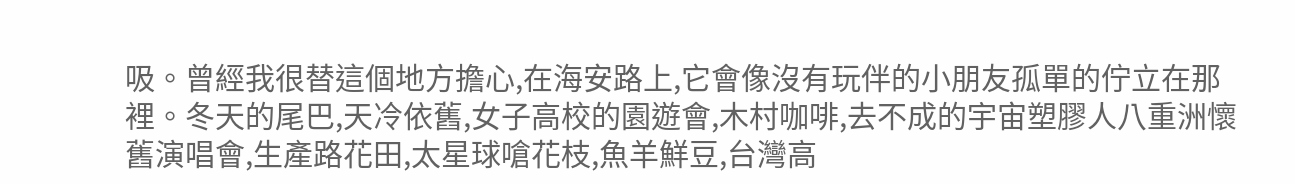吸。曾經我很替這個地方擔心,在海安路上,它會像沒有玩伴的小朋友孤單的佇立在那裡。冬天的尾巴,天冷依舊,女子高校的園遊會,木村咖啡,去不成的宇宙塑膠人八重洲懷舊演唱會,生產路花田,太星球嗆花枝,魚羊鮮豆,台灣高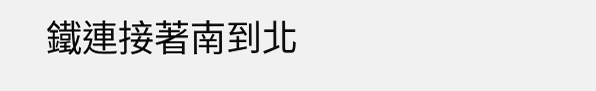鐵連接著南到北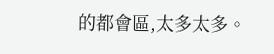的都會區,太多太多。